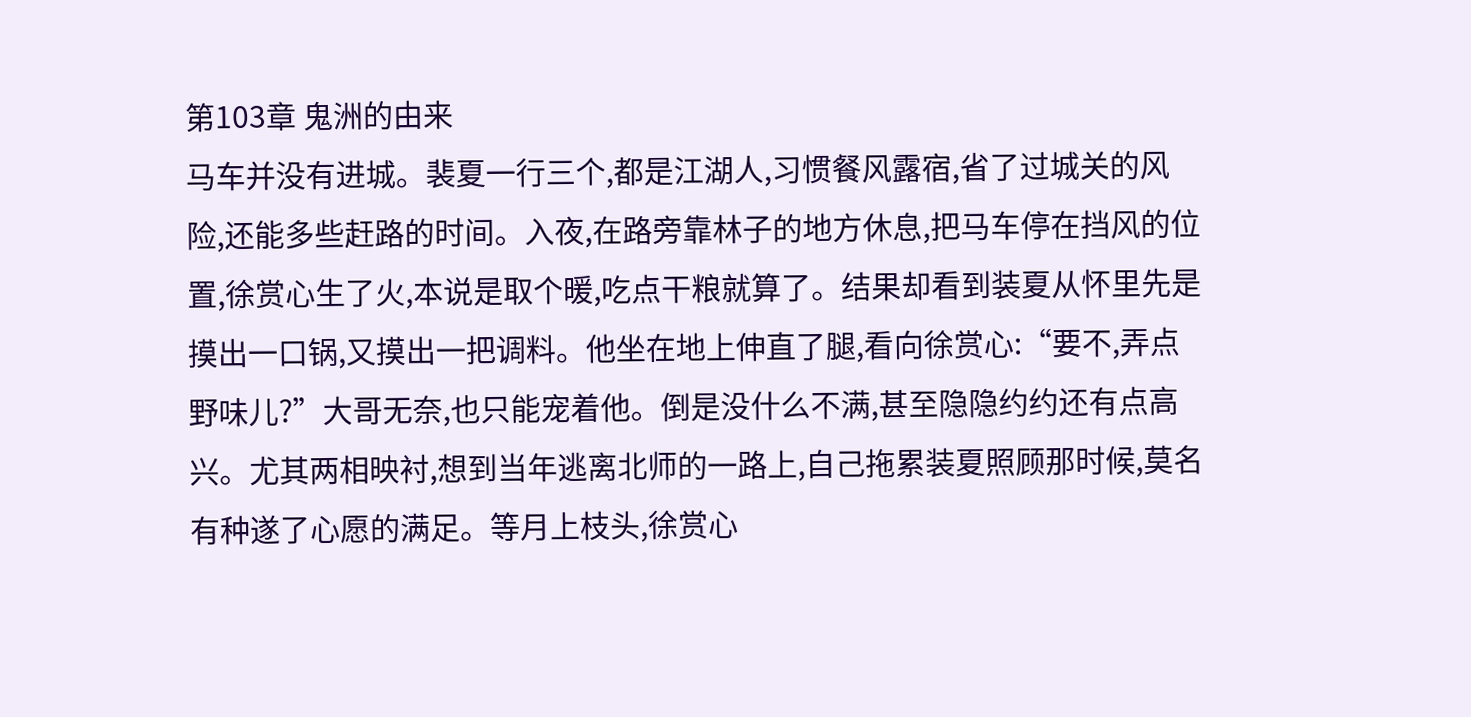第103章 鬼洲的由来
马车并没有进城。裴夏一行三个,都是江湖人,习惯餐风露宿,省了过城关的风险,还能多些赶路的时间。入夜,在路旁靠林子的地方休息,把马车停在挡风的位置,徐赏心生了火,本说是取个暖,吃点干粮就算了。结果却看到装夏从怀里先是摸出一口锅,又摸出一把调料。他坐在地上伸直了腿,看向徐赏心:“要不,弄点野味儿?”大哥无奈,也只能宠着他。倒是没什么不满,甚至隐隐约约还有点高兴。尤其两相映衬,想到当年逃离北师的一路上,自己拖累装夏照顾那时候,莫名有种遂了心愿的满足。等月上枝头,徐赏心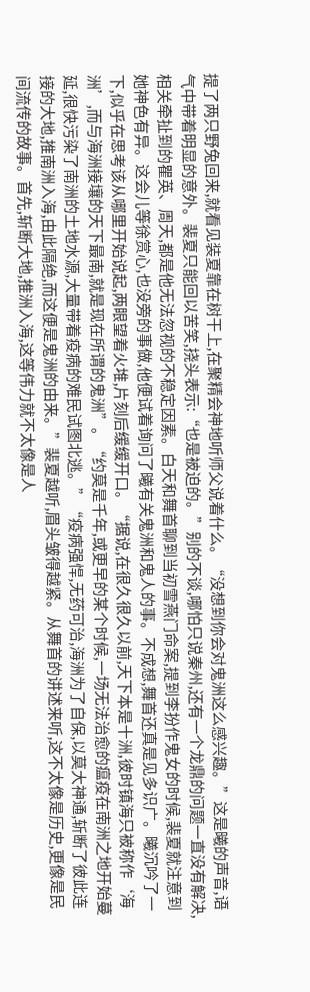提了两只野兔回来,就看见装夏靠在树干上,在聚精会神地听师父说着什么。“没想到你会对鬼洲这么感兴趣。”这是曦的声音,语气中带着明显的意外。裴夏只能回以苦笑,挠头表示:“也是被迫的。”别的不谈,哪怕只说秦州,还有一个龙鼎的问题一直没有解决,相关牵扯到的瞿英、周天,都是他无法忽视的不稳定因素。白天和舞首聊到当初雪燕门命案,提到李扮作鬼女的时候,裴夏就注意到她神色有异。这会儿等徐赏心,也没旁的事做,他便试着询问了曦有关鬼洲和鬼人的事。不成想,舞首还真是见多识广。曦沉吟了一下,似乎在思考该从哪里开始说起,两眼望着火堆,片刻后缓缓开口。“据说,在很久很久以前,天下本是十洲,彼时镇海只被称作‘海洲’,而与海洲接壤的天下最南,就是现在所谓的鬼洲”。“约莫是千年,或更早的某个时候,一场无法治愈的瘟疫在南洲之地开始蔓延,很快污染了南洲的土地水源,大量带着疫病的难民试图北逃。”“疫病强悍,无药可治,海洲为了自保,以莫大神通,斩断了彼此连接的大地,推南洲入海,由此隔绝,而这便是鬼洲的由来。”裴夏越听,眉头皱得越紧。从舞首的讲述来听,这不太像是历史,更像是民间流传的故事。首先,斩断大地,推洲入海,这等伟力就不太像是人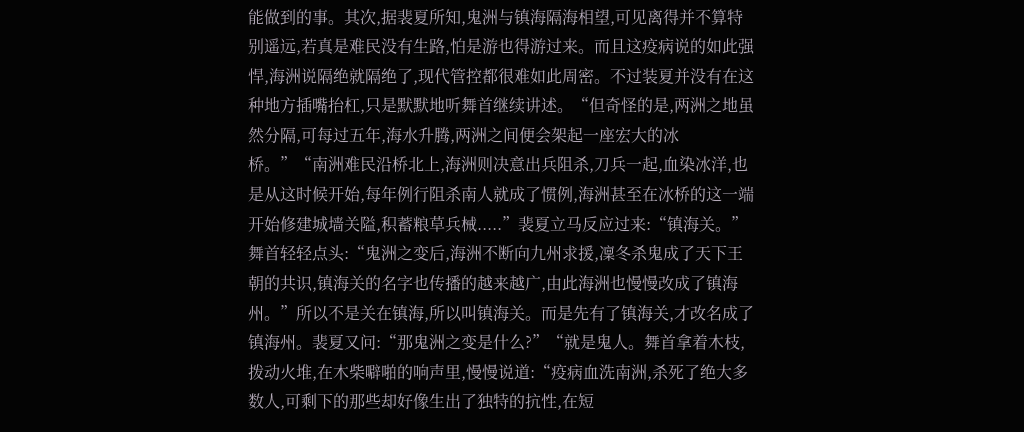能做到的事。其次,据裴夏所知,鬼洲与镇海隔海相望,可见离得并不算特别遥远,若真是难民没有生路,怕是游也得游过来。而且这疫病说的如此强悍,海洲说隔绝就隔绝了,现代管控都很难如此周密。不过装夏并没有在这种地方插嘴抬杠,只是默默地听舞首继续讲述。“但奇怪的是,两洲之地虽然分隔,可每过五年,海水升腾,两洲之间便会架起一座宏大的冰桥。”“南洲难民沿桥北上,海洲则决意出兵阻杀,刀兵一起,血染冰洋,也是从这时候开始,每年例行阻杀南人就成了惯例,海洲甚至在冰桥的这一端开始修建城墙关隘,积蓄粮草兵械.....”裴夏立马反应过来:“镇海关。”舞首轻轻点头:“鬼洲之变后,海洲不断向九州求援,凜冬杀鬼成了天下王朝的共识,镇海关的名字也传播的越来越广,由此海洲也慢慢改成了镇海州。”所以不是关在镇海,所以叫镇海关。而是先有了镇海关,才改名成了镇海州。裴夏又问:“那鬼洲之变是什么?”“就是鬼人。舞首拿着木枝,拨动火堆,在木柴噼啪的响声里,慢慢说道:“疫病血洗南洲,杀死了绝大多数人,可剩下的那些却好像生出了独特的抗性,在短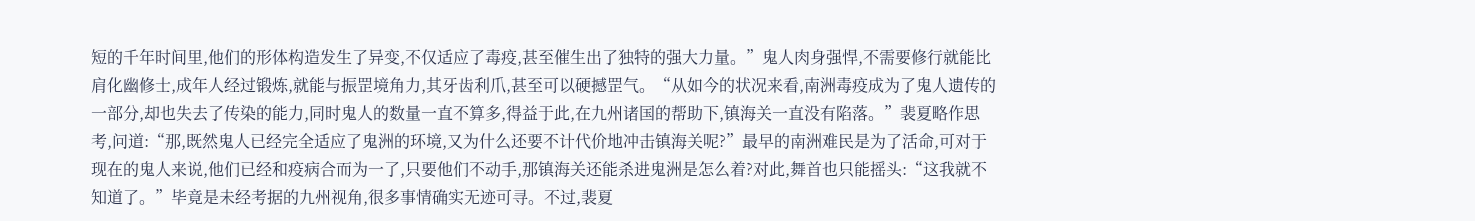短的千年时间里,他们的形体构造发生了异变,不仅适应了毒疫,甚至催生出了独特的强大力量。”鬼人肉身强悍,不需要修行就能比肩化幽修士,成年人经过锻炼,就能与振罡境角力,其牙齿利爪,甚至可以硬撼罡气。“从如今的状况来看,南洲毒疫成为了鬼人遗传的一部分,却也失去了传染的能力,同时鬼人的数量一直不算多,得益于此,在九州诸国的帮助下,镇海关一直没有陷落。”裴夏略作思考,问道:“那,既然鬼人已经完全适应了鬼洲的环境,又为什么还要不计代价地冲击镇海关呢?”最早的南洲难民是为了活命,可对于现在的鬼人来说,他们已经和疫病合而为一了,只要他们不动手,那镇海关还能杀进鬼洲是怎么着?对此,舞首也只能摇头:“这我就不知道了。”毕竟是未经考据的九州视角,很多事情确实无迹可寻。不过,裴夏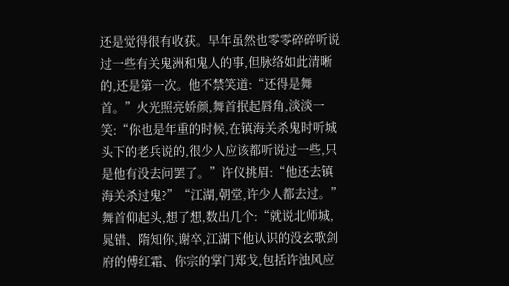还是觉得很有收获。早年虽然也零零碎碎听说过一些有关鬼洲和鬼人的事,但脉络如此清晰的,还是第一次。他不禁笑道:“还得是舞首。”火光照亮娇颜,舞首抿起唇角,淡淡一笑:“你也是年重的时候,在镇海关杀鬼时听城头下的老兵说的,很少人应该都听说过一些,只是他有没去问罢了。”许仪挑眉:“他还去镇海关杀过鬼?”“江湖,朝堂,许少人都去过。”舞首仰起头,想了想,数出几个:“就说北师城,晁错、隋知你,谢卒,江湖下他认识的没玄歌剑府的傅红霜、你宗的掌门郑戈,包括许浊风应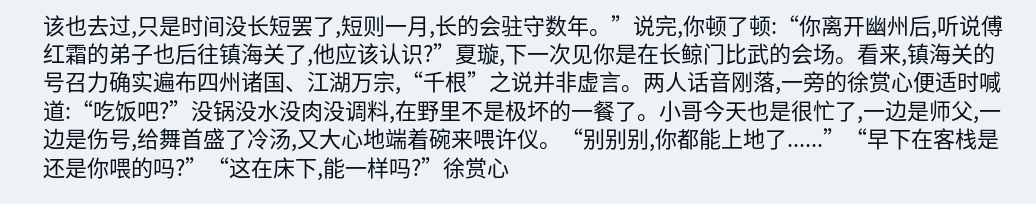该也去过,只是时间没长短罢了,短则一月,长的会驻守数年。”说完,你顿了顿:“你离开幽州后,听说傅红霜的弟子也后往镇海关了,他应该认识?”夏璇,下一次见你是在长鲸门比武的会场。看来,镇海关的号召力确实遍布四州诸国、江湖万宗,“千根”之说并非虚言。两人话音刚落,一旁的徐赏心便适时喊道:“吃饭吧?”没锅没水没肉没调料,在野里不是极坏的一餐了。小哥今天也是很忙了,一边是师父,一边是伤号,给舞首盛了冷汤,又大心地端着碗来喂许仪。“别别别,你都能上地了......”“早下在客栈是还是你喂的吗?”“这在床下,能一样吗?”徐赏心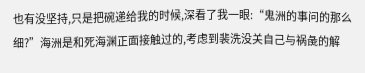也有没坚持,只是把碗递给我的时候,深看了我一眼:“鬼洲的事问的那么细?”海洲是和死海渊正面接触过的,考虑到裴洗没关自己与祸彘的解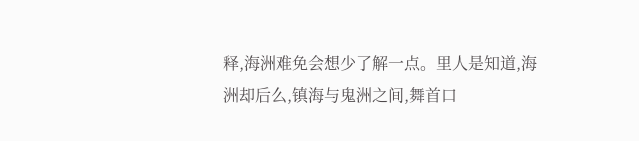释,海洲难免会想少了解一点。里人是知道,海洲却后么,镇海与鬼洲之间,舞首口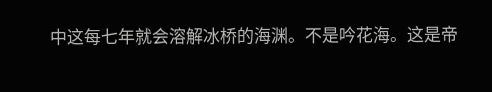中这每七年就会溶解冰桥的海渊。不是吟花海。这是帝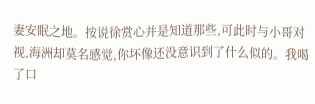妻安眠之地。按说徐赏心并是知道那些,可此时与小哥对视,海洲却莫名感觉,你坏像还没意识到了什么似的。我喝了口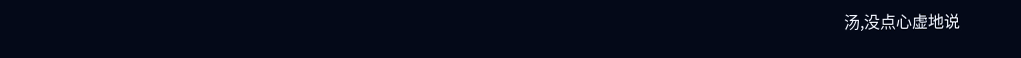汤,没点心虚地说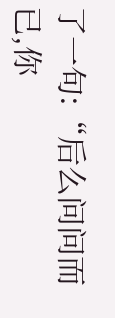了一句:“后么问问而已,你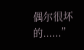偶尔很坏的......”